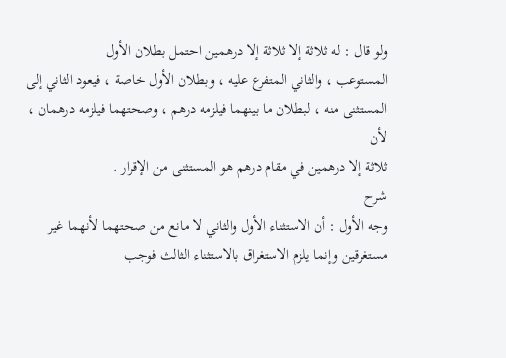ولو قال : له ثلاثة إلا ثلاثة إلا درهمين احتمل بطلان الأول
المستوعب ، والثاني المتفرع عليه ، وبطلان الأول خاصة ، فيعود الثاني إلى
المستثنى منه ، لبطلان ما بينهما فيلزمه درهم ، وصحتهما فيلزمه درهمان ، لأن
ثلاثة إلا درهمين في مقام درهم هو المستثنى من الإقرار .
شرح
وجه الأول : أن الاستثناء الأول والثاني لا مانع من صحتهما لأنهما غير
مستغرقين وإنما يلزم الاستغراق بالاستثناء الثالث فوجب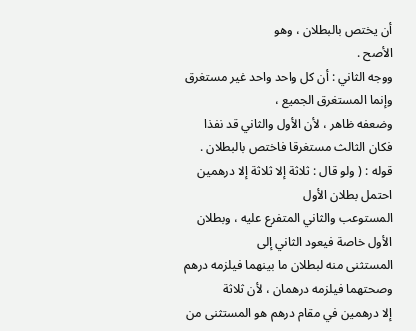أن يختص بالبطلان ، وهو
الأصح .
ووجه الثاني : أن كل واحد واحد غير مستغرق وإنما المستغرق الجميع ،
وضعفه ظاهر ، لأن الأول والثاني قد نفذا فكان الثالث مستغرقا فاختص بالبطلان .
قوله : ( ولو قال : ثلاثة إلا ثلاثة إلا درهمين احتمل بطلان الأول
المستوعب والثاني المتفرع عليه ، وبطلان الأول خاصة فيعود الثاني إلى
المستثنى منه لبطلان ما بينهما فيلزمه درهم وصحتهما فيلزمه درهمان ، لأن ثلاثة
إلا درهمين في مقام درهم هو المستثنى من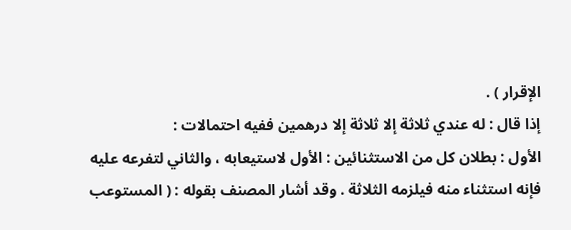الإقرار ) .
إذا قال : له عندي ثلاثة إلا ثلاثة إلا درهمين ففيه احتمالات :
الأول : بطلان كل من الاستثنائين : الأول لاستيعابه ، والثاني لتفرعه عليه
فإنه استثناء منه فيلزمه الثلاثة . وقد أشار المصنف بقوله : ( المستوعب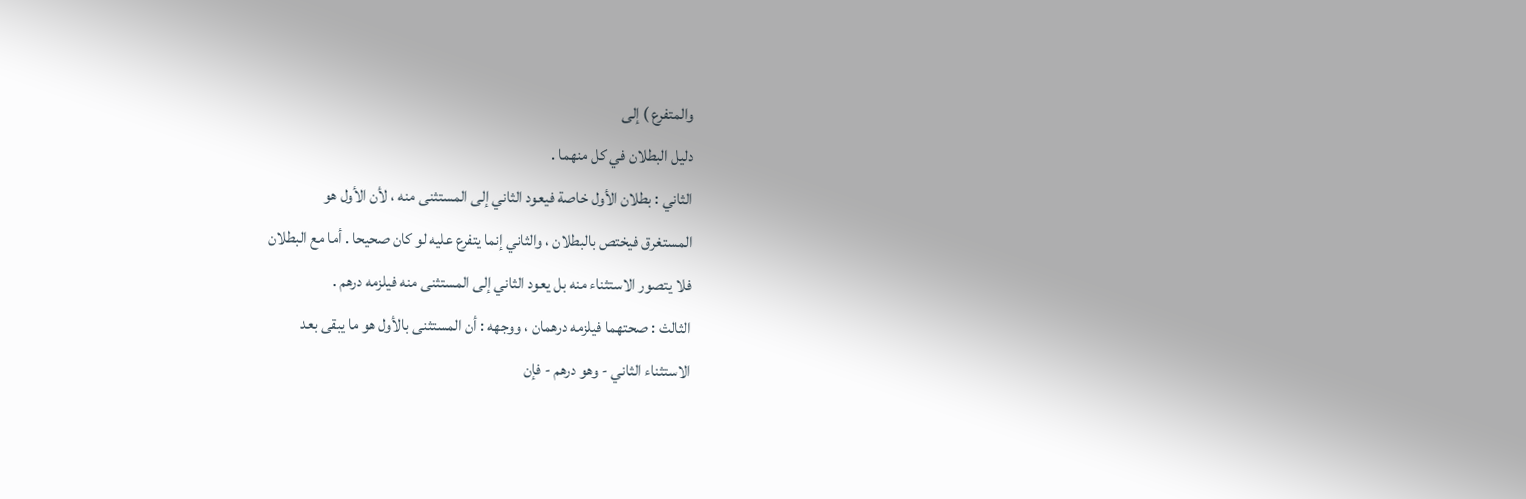والمتفرع ) إلى
دليل البطلان في كل منهما .
الثاني : بطلان الأول خاصة فيعود الثاني إلى المستثنى منه ، لأن الأول هو
المستغرق فيختص بالبطلان ، والثاني إنما يتفرع عليه لو كان صحيحا . أما مع البطلان
فلا يتصور الاستثناء منه بل يعود الثاني إلى المستثنى منه فيلزمه درهم .
الثالث : صحتهما فيلزمه درهمان ، ووجهه : أن المستثنى بالأول هو ما يبقى بعد
الاستثناء الثاني - وهو درهم - فإن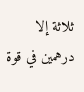ثلاثة إلا درهمين في قوة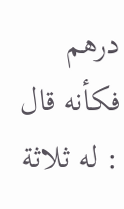درهم فكأنه قال : له ثلاثة